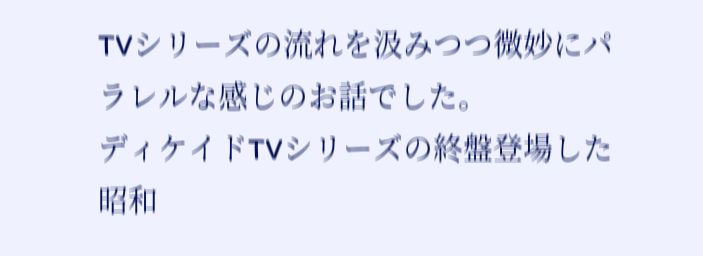TVシリーズの流れを汲みつつ微妙にパラレルな感じのお話でした。
ディケイドTVシリーズの終盤登場した昭和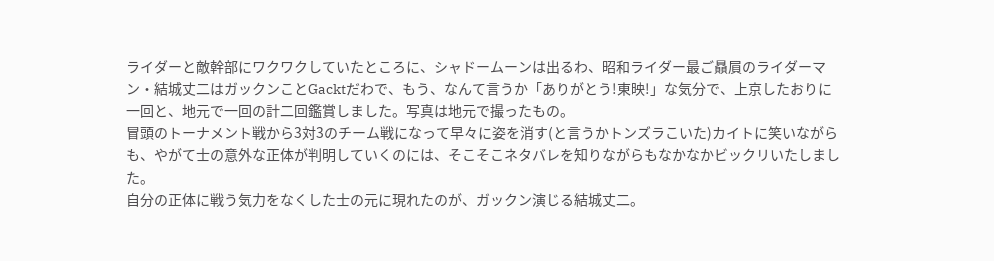ライダーと敵幹部にワクワクしていたところに、シャドームーンは出るわ、昭和ライダー最ご贔屓のライダーマン・結城丈二はガックンことGacktだわで、もう、なんて言うか「ありがとう!東映!」な気分で、上京したおりに一回と、地元で一回の計二回鑑賞しました。写真は地元で撮ったもの。
冒頭のトーナメント戦から3対3のチーム戦になって早々に姿を消す(と言うかトンズラこいた)カイトに笑いながらも、やがて士の意外な正体が判明していくのには、そこそこネタバレを知りながらもなかなかビックリいたしました。
自分の正体に戦う気力をなくした士の元に現れたのが、ガックン演じる結城丈二。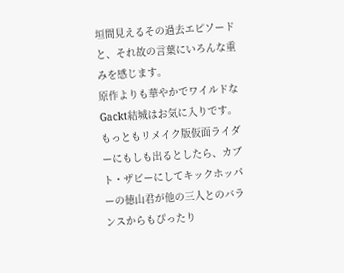垣間見えるその過去エピソードと、それ故の言葉にいろんな重みを感じます。
原作よりも華やかでワイルドなGackt結城はお気に入りです。
もっともリメイク版仮面ライダーにもしも出るとしたら、カブト・ザビーにしてキックホッパーの徳山君が他の三人とのバランスからもぴったり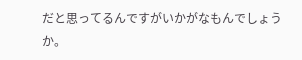だと思ってるんですがいかがなもんでしょうか。